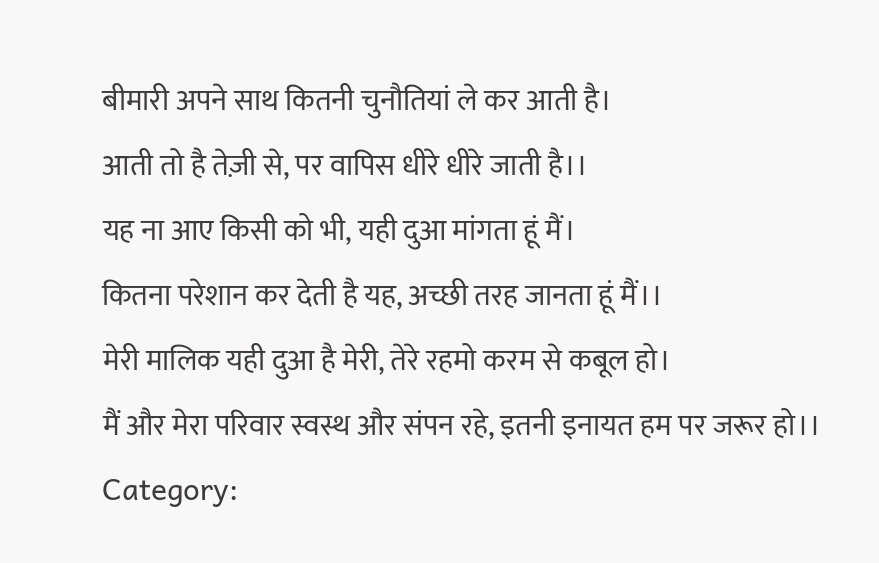बीमारी अपने साथ कितनी चुनौतियां ले कर आती है।
आती तो है तेज़ी से, पर वापिस धीरे धीरे जाती है।।
यह ना आए किसी को भी, यही दुआ मांगता हूं मैं।
कितना परेशान कर देती है यह, अच्छी तरह जानता हूं मैं।।
मेरी मालिक यही दुआ है मेरी, तेरे रहमो करम से कबूल हो।
मैं और मेरा परिवार स्वस्थ और संपन रहे, इतनी इनायत हम पर जरूर हो।।
Category: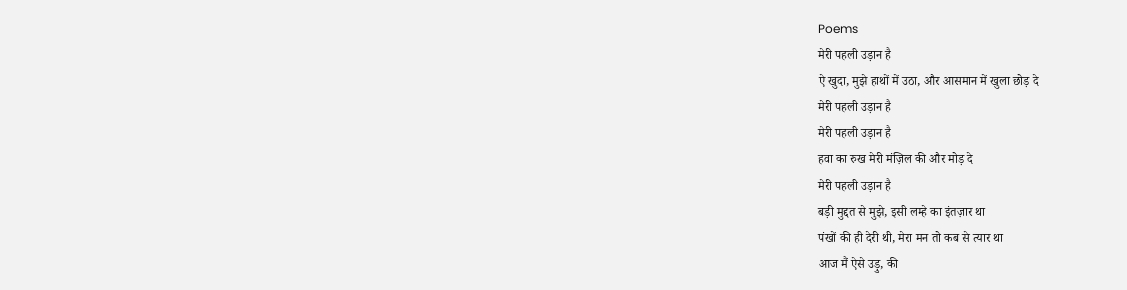Poems
मेरी पहली उड़ान है
ऐ खुदा, मुझे हाथों में उठा, और आसमान में खुला छोड़ दे
मेरी पहली उड़ान है
मेरी पहली उड़ान है
हवा का रुख मेरी मंज़िल की और मोड़ दे
मेरी पहली उड़ान है
बड़ी मुद्दत से मुझे, इसी लम्हे का इंतज़ार था
पंखों की ही देरी थी, मेरा मन तो कब से त्यार था
आज मैं ऐसे उड़ु, की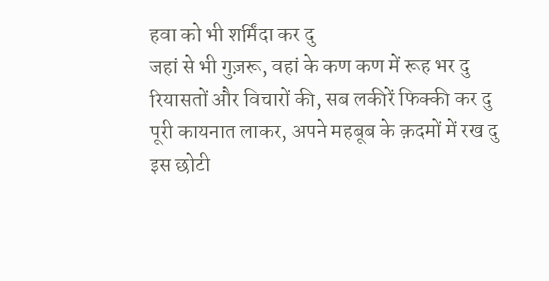हवा को भी शर्मिंदा कर दु
जहां से भी गुज़रू, वहां के कण कण में रूह भर दु
रियासतों और विचारों की, सब लकीरें फिक्की कर दु
पूरी कायनात लाकर, अपने महबूब के क़दमों में रख दु
इस छोटी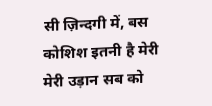सी ज़िन्दगी में, बस कोशिश इतनी है मेरी
मेरी उड़ान सब को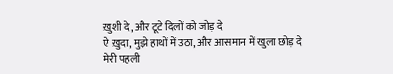ख़ुशी दे, और टूटे दिलों को जोड़ दे
ऐ ख़ुदा, मुझे हाथों में उठा, और आसमान में खुला छोड़ दे
मेरी पहली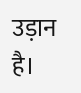उड़ान है।